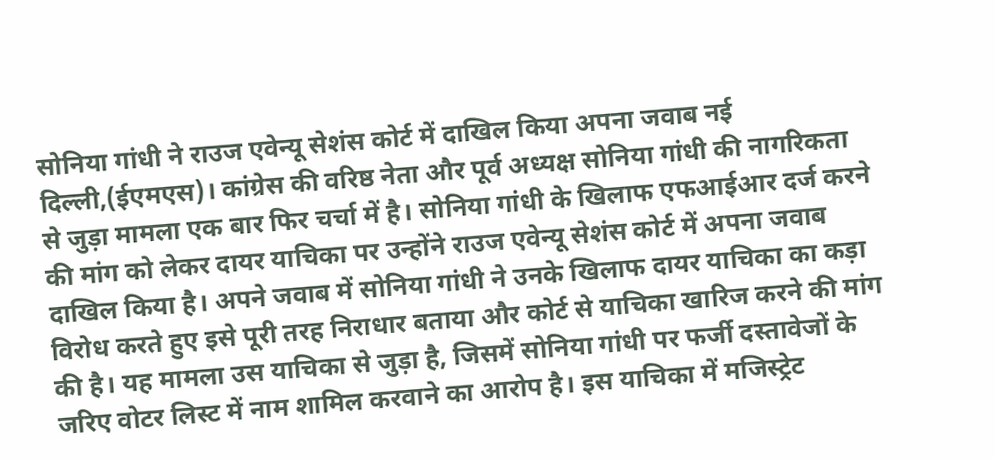सोनिया गांधी ने राउज एवेन्यू सेशंस कोर्ट में दाखिल किया अपना जवाब नई दिल्ली,(ईएमएस)। कांग्रेस की वरिष्ठ नेता और पूर्व अध्यक्ष सोनिया गांधी की नागरिकता से जुड़ा मामला एक बार फिर चर्चा में है। सोनिया गांधी के खिलाफ एफआईआर दर्ज करने की मांग को लेकर दायर याचिका पर उन्होंने राउज एवेन्यू सेशंस कोर्ट में अपना जवाब दाखिल किया है। अपने जवाब में सोनिया गांधी ने उनके खिलाफ दायर याचिका का कड़ा विरोध करते हुए इसे पूरी तरह निराधार बताया और कोर्ट से याचिका खारिज करने की मांग की है। यह मामला उस याचिका से जुड़ा है, जिसमें सोनिया गांधी पर फर्जी दस्तावेजों के जरिए वोटर लिस्ट में नाम शामिल करवाने का आरोप है। इस याचिका में मजिस्ट्रेट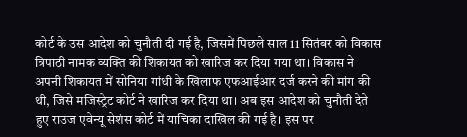कोर्ट के उस आदेश को चुनौती दी गई है, जिसमें पिछले साल 11 सितंबर को विकास त्रिपाठी नामक व्यक्ति की शिकायत को खारिज कर दिया गया था। विकास ने अपनी शिकायत में सोनिया गांधी के खिलाफ एफआईआर दर्ज करने की मांग की थी, जिसे मजिस्ट्रेट कोर्ट ने खारिज कर दिया था। अब इस आदेश को चुनौती देते हुए राउज एवेन्यू सेशंस कोर्ट में याचिका दाखिल की गई है। इस पर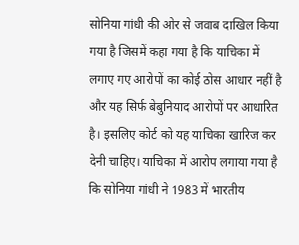सोनिया गांधी की ओर से जवाब दाखिल किया गया है जिसमें कहा गया है कि याचिका में लगाए गए आरोपों का कोई ठोस आधार नहीं है और यह सिर्फ बेबुनियाद आरोपों पर आधारित है। इसलिए कोर्ट को यह याचिका खारिज कर देनी चाहिए। याचिका में आरोप लगाया गया है कि सोनिया गांधी ने 1983 में भारतीय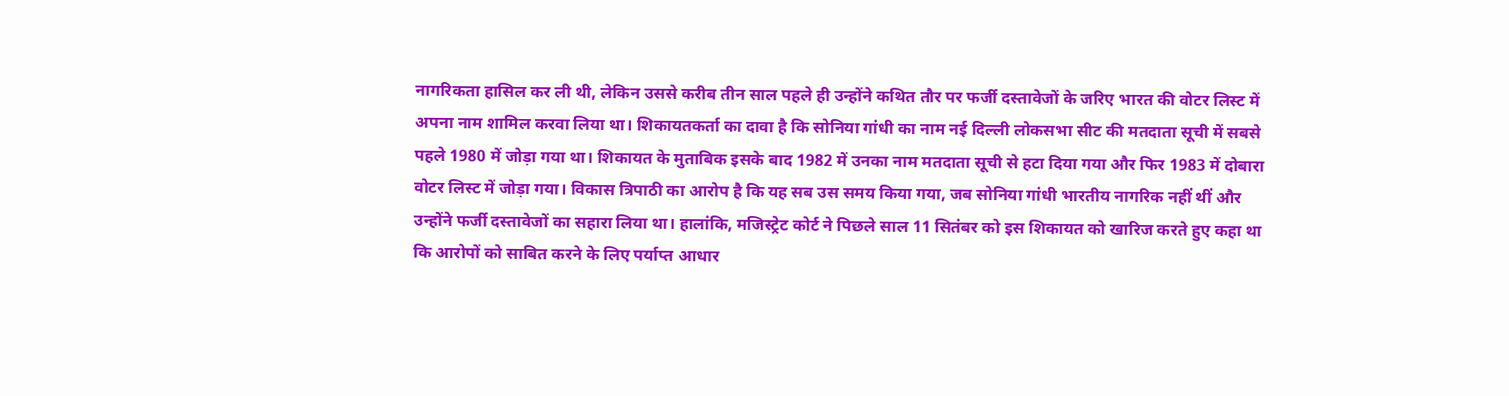नागरिकता हासिल कर ली थी, लेकिन उससे करीब तीन साल पहले ही उन्होंने कथित तौर पर फर्जी दस्तावेजों के जरिए भारत की वोटर लिस्ट में अपना नाम शामिल करवा लिया था। शिकायतकर्ता का दावा है कि सोनिया गांधी का नाम नई दिल्ली लोकसभा सीट की मतदाता सूची में सबसे पहले 1980 में जोड़ा गया था। शिकायत के मुताबिक इसके बाद 1982 में उनका नाम मतदाता सूची से हटा दिया गया और फिर 1983 में दोबारा वोटर लिस्ट में जोड़ा गया। विकास त्रिपाठी का आरोप है कि यह सब उस समय किया गया, जब सोनिया गांधी भारतीय नागरिक नहीं थीं और उन्होंने फर्जी दस्तावेजों का सहारा लिया था। हालांकि, मजिस्ट्रेट कोर्ट ने पिछले साल 11 सितंबर को इस शिकायत को खारिज करते हुए कहा था कि आरोपों को साबित करने के लिए पर्याप्त आधार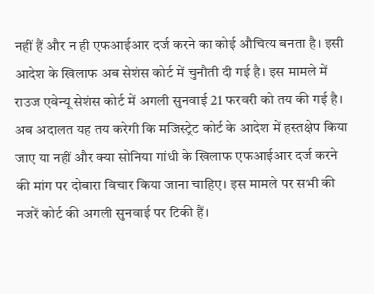नहीं हैं और न ही एफआईआर दर्ज करने का कोई औचित्य बनता है। इसी आदेश के खिलाफ अब सेशंस कोर्ट में चुनौती दी गई है। इस मामले में राउज एवेन्यू सेशंस कोर्ट में अगली सुनवाई 21 फरवरी को तय की गई है। अब अदालत यह तय करेगी कि मजिस्ट्रेट कोर्ट के आदेश में हस्तक्षेप किया जाए या नहीं और क्या सोनिया गांधी के खिलाफ एफआईआर दर्ज करने की मांग पर दोबारा विचार किया जाना चाहिए। इस मामले पर सभी की नजरें कोर्ट की अगली सुनवाई पर टिकी हैं।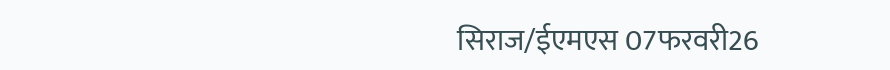सिराज/ईएमएस 07फरवरी26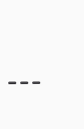---